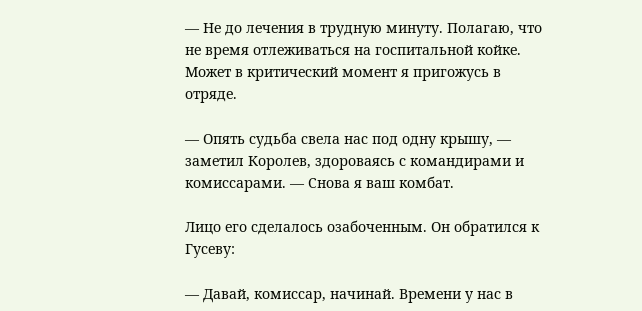— Не до лечения в трудную минуту. Полагаю, что не время отлеживаться на госпитальной койке. Может в критический момент я пригожусь в отряде.

— Опять судьба свела нас под одну крышу, — заметил Королев, здороваясь с командирами и комиссарами. — Снова я ваш комбат.

Лицо его сделалось озабоченным. Он обратился к Гусеву:

— Давай, комиссар, начинай. Времени у нас в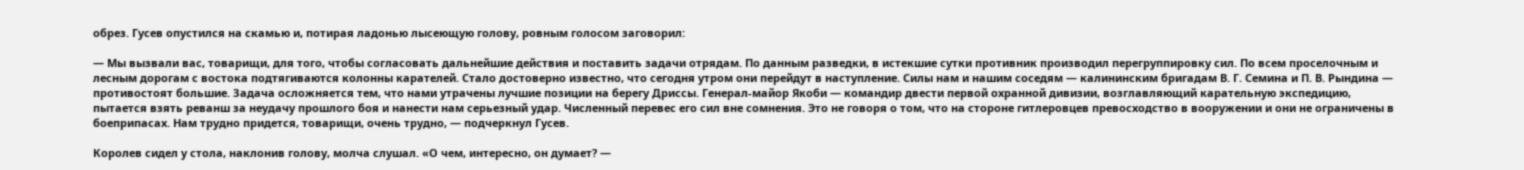обрез. Гусев опустился на скамью и, потирая ладонью лысеющую голову, ровным голосом заговорил:

— Мы вызвали вас, товарищи, для того, чтобы согласовать дальнейшие действия и поставить задачи отрядам. По данным разведки, в истекшие сутки противник производил перегруппировку сил. По всем проселочным и лесным дорогам с востока подтягиваются колонны карателей. Стало достоверно известно, что сегодня утром они перейдут в наступление. Силы нам и нашим соседям — калининским бригадам В. Г. Семина и П. В. Рындина — противостоят большие. Задача осложняется тем, что нами утрачены лучшие позиции на берегу Дриссы. Генерал-майор Якоби — командир двести первой охранной дивизии, возглавляющий карательную экспедицию, пытается взять реванш за неудачу прошлого боя и нанести нам серьезный удар. Численный перевес его сил вне сомнения. Это не говоря о том, что на стороне гитлеровцев превосходство в вооружении и они не ограничены в боеприпасах. Нам трудно придется, товарищи, очень трудно, — подчеркнул Гусев.

Королев сидел у стола, наклонив голову, молча слушал. «О чем, интересно, он думает? —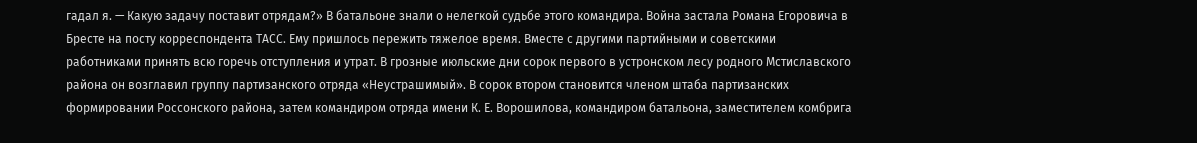гадал я. — Какую задачу поставит отрядам?» В батальоне знали о нелегкой судьбе этого командира. Война застала Романа Егоровича в Бресте на посту корреспондента ТАСС. Ему пришлось пережить тяжелое время. Вместе с другими партийными и советскими работниками принять всю горечь отступления и утрат. В грозные июльские дни сорок первого в устронском лесу родного Мстиславского района он возглавил группу партизанского отряда «Неустрашимый». В сорок втором становится членом штаба партизанских формировании Россонского района, затем командиром отряда имени К. Е. Ворошилова, командиром батальона, заместителем комбрига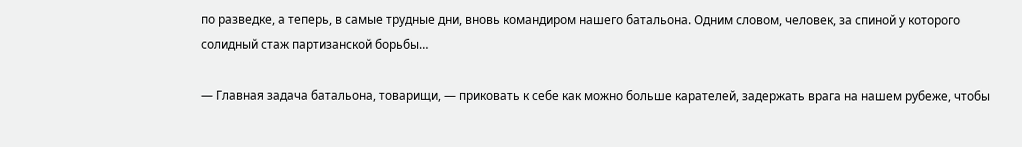по разведке, а теперь, в самые трудные дни, вновь командиром нашего батальона. Одним словом, человек, за спиной у которого солидный стаж партизанской борьбы…

— Главная задача батальона, товарищи, — приковать к себе как можно больше карателей, задержать врага на нашем рубеже, чтобы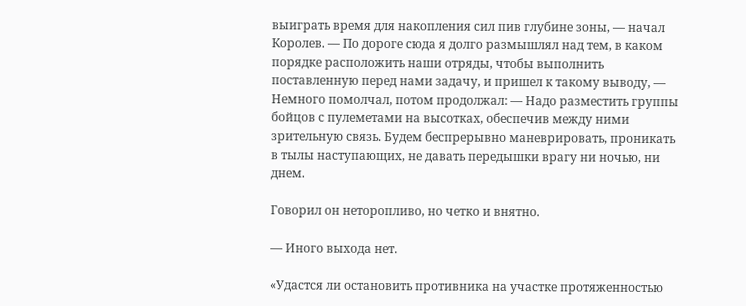выиграть время для накопления сил пив глубине зоны, — начал Королев. — По дороге сюда я долго размышлял над тем, в каком порядке расположить наши отряды, чтобы выполнить поставленную перед нами задачу, и пришел к такому выводу, — Немного помолчал, потом продолжал: — Надо разместить группы бойцов с пулеметами на высотках, обеспечив между ними зрительную связь. Будем беспрерывно маневрировать, проникать в тылы наступающих, не давать передышки врагу ни ночью, ни днем.

Говорил он неторопливо, но четко и внятно.

— Иного выхода нет.

«Удастся ли остановить противника на участке протяженностью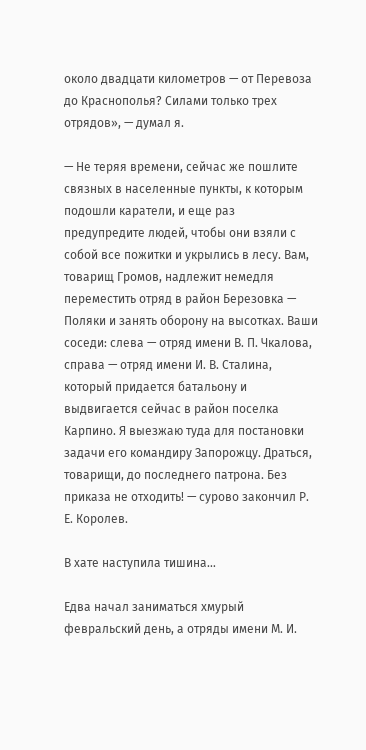около двадцати километров — от Перевоза до Краснополья? Силами только трех отрядов», — думал я.

— Не теряя времени, сейчас же пошлите связных в населенные пункты, к которым подошли каратели, и еще раз предупредите людей, чтобы они взяли с собой все пожитки и укрылись в лесу. Вам, товарищ Громов, надлежит немедля переместить отряд в район Березовка — Поляки и занять оборону на высотках. Ваши соседи: слева — отряд имени В. П. Чкалова, справа — отряд имени И. В. Сталина, который придается батальону и выдвигается сейчас в район поселка Карпино. Я выезжаю туда для постановки задачи его командиру Запорожцу. Драться, товарищи, до последнего патрона. Без приказа не отходить! — сурово закончил Р. Е. Королев.

В хате наступила тишина…

Едва начал заниматься хмурый февральский день, а отряды имени М. И.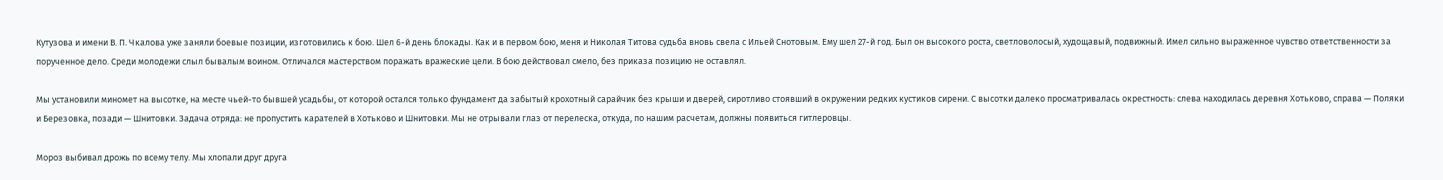Кутузова и имени В. П. Чкалова уже заняли боевые позиции, изготовились к бою. Шел 6-й день блокады. Как и в первом бою, меня и Николая Титова судьба вновь свела с Ильей Снотовым. Ему шел 27-й год. Был он высокого роста, светловолосый, худощавый, подвижный. Имел сильно выраженное чувство ответственности за порученное дело. Среди молодежи слыл бывалым воином. Отличался мастерством поражать вражеские цели. В бою действовал смело, без приказа позицию не оставлял.

Мы установили миномет на высотке, на месте чьей-то бывшей усадьбы, от которой остался только фундамент да забытый крохотный сарайчик без крыши и дверей, сиротливо стоявший в окружении редких кустиков сирени. С высотки далеко просматривалась окрестность: слева находилась деревня Хотьково, справа — Поляки и Березовка, позади — Шнитовки. Задача отряда: не пропустить карателей в Хотьково и Шнитовки. Мы не отрывали глаз от перелеска, откуда, по нашим расчетам, должны появиться гитлеровцы.

Мороз выбивал дрожь по всему телу. Мы хлопали друг друга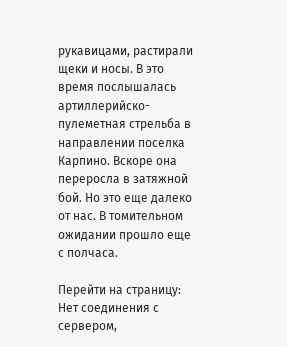рукавицами, растирали щеки и носы. В это время послышалась артиллерийско-пулеметная стрельба в направлении поселка Карпино. Вскоре она переросла в затяжной бой. Но это еще далеко от нас. В томительном ожидании прошло еще с полчаса.

Перейти на страницу:
Нет соединения с сервером,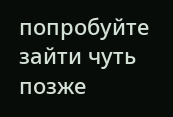попробуйте зайти чуть позже